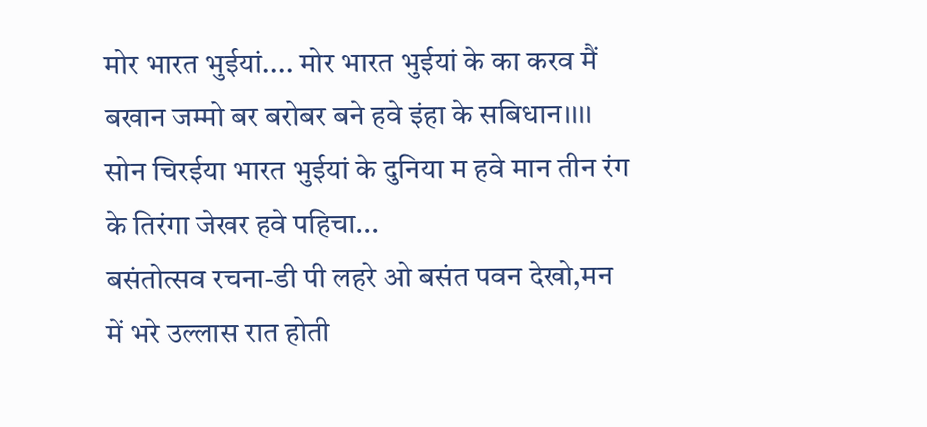मोर भारत भुईयां.... मोर भारत भुईयां के का करव मैं बखान जम्मो बर बरोबर बने हवे इंहा के सबिधान।।।। सोन चिरईया भारत भुईयां के दुनिया म हवे मान तीन रंग के तिरंगा जेखर हवे पहिचा...
बसंतोत्सव रचना-डी पी लहरे ओ बसंत पवन देखो,मन में भरे उल्लास रात होती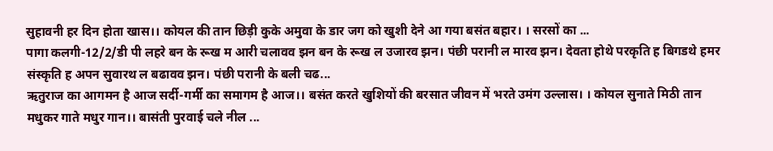सुहावनी हर दिन होता खास।। कोयल की तान छिड़ी कुके अमुवा के डार जग को खुशी देने आ गया बसंत बहार। । सरसों का ...
पागा कलगी-12/2/डी पी लहरे बन के रूख म आरी चलावव झन बन के रूख ल उजारव झन। पंछी परानी ल मारव झन। देवता होथे परकृति ह बिगडथे हमर संस्कृति ह अपन सुवारथ ल बढावव झन। पंछी परानी के बली चढ...
ऋतुराज का आगमन है आज सर्दी-गर्मी का समागम है आज।। बसंत करते खुशियों की बरसात जीवन में भरते उमंग उल्लास। । कोयल सुनाते मिठी तान मधुकर गाते मधुर गान।। बासंती पुरवाई चले नील ...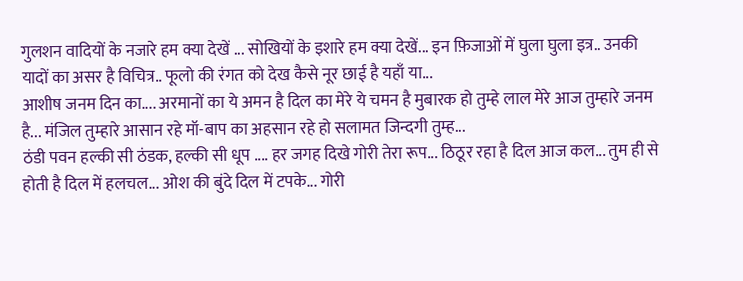गुलशन वादियों के नजारे हम क्या देखें ... सोखियों के इशारे हम क्या देखें... इन फ़िजाओं में घुला घुला इत्र.. उनकी यादों का असर है विचित्र.. फूलो की रंगत को देख कैसे नूर छाई है यहाँ या...
आशीष जनम दिन का.... अरमानों का ये अमन है दिल का मेरे ये चमन है मुबारक हो तुम्हे लाल मेरे आज तुम्हारे जनम है... मंजिल तुम्हारे आसान रहे मॉ-बाप का अहसान रहे हो सलामत जिन्दगी तुम्ह...
ठंडी पवन हल्की सी ठंडक, हल्की सी धूप .... हर जगह दिखे गोरी तेरा रूप... ठिठूर रहा है दिल आज कल... तुम ही से होती है दिल में हलचल... ओश की बुंदे दिल में टपके... गोरी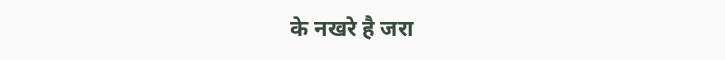के नखरे है जरा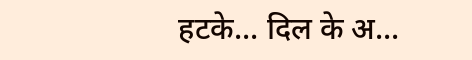हटके... दिल के अ...